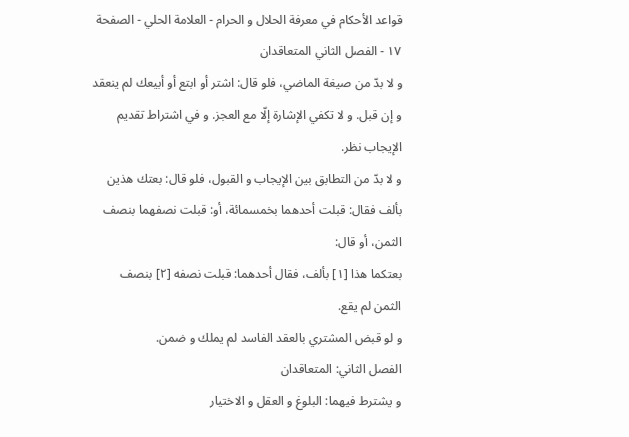قواعد الأحكام في معرفة الحلال و الحرام - العلامة الحلي - الصفحة ١٧ - الفصل الثاني المتعاقدان
و لا بدّ من صيغة الماضي، فلو قال: اشتر أو ابتع أو أبيعك لم ينعقد و إن قبل. و لا تكفي الإشارة إلّا مع العجز. و في اشتراط تقديم الإيجاب نظر.
و لا بدّ من التطابق بين الإيجاب و القبول، فلو قال: بعتك هذين بألف فقال: قبلت أحدهما بخمسمائة، أو: قبلت نصفهما بنصف الثمن، أو قال:
بعتكما هذا [١] بألف، فقال أحدهما: قبلت نصفه [٢] بنصف الثمن لم يقع.
و لو قبض المشتري بالعقد الفاسد لم يملك و ضمن.
الفصل الثاني: المتعاقدان
و يشترط فيهما: البلوغ و العقل و الاختيار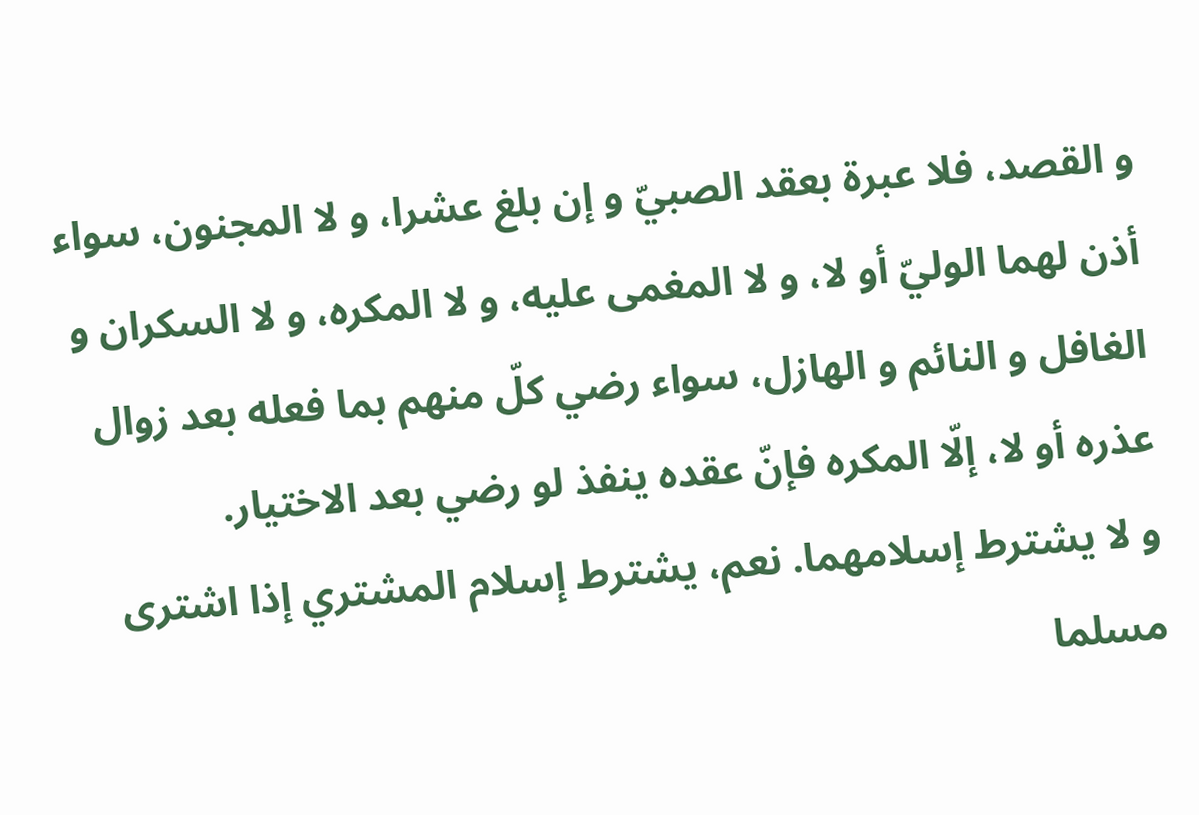و القصد، فلا عبرة بعقد الصبيّ و إن بلغ عشرا، و لا المجنون، سواء أذن لهما الوليّ أو لا، و لا المغمى عليه، و لا المكره، و لا السكران و الغافل و النائم و الهازل، سواء رضي كلّ منهم بما فعله بعد زوال عذره أو لا، إلّا المكره فإنّ عقده ينفذ لو رضي بعد الاختيار.
و لا يشترط إسلامهما. نعم، يشترط إسلام المشتري إذا اشترى مسلما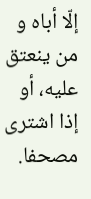إلّا أباه و من ينعتق عليه، أو إذا اشترى مصحفا.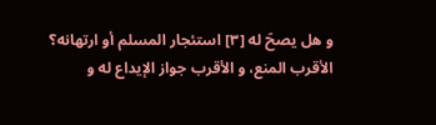و هل يصحّ له [٣] استئجار المسلم أو ارتهانه؟ الأقرب المنع، و الأقرب جواز الإيداع له و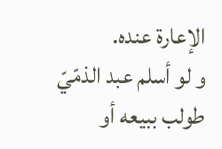الإعارة عنده.
و لو أسلم عبد الذمّيّ طولب ببيعه أو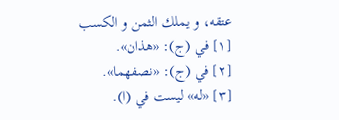عتقه، و يملك الثمن و الكسب
[١] في (ج): «هذان».
[٢] في (ج): «نصفهما».
[٣] «له» ليست في (ا).